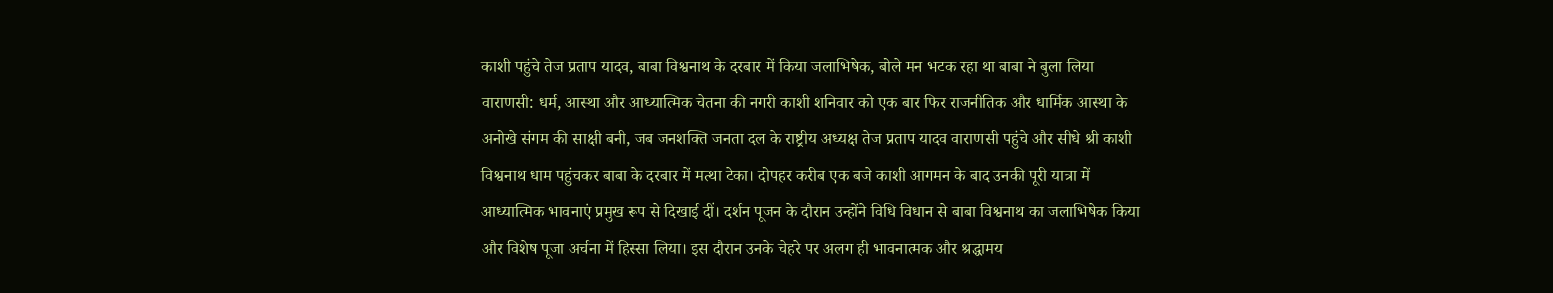काशी पहुंचे तेज प्रताप यादव, बाबा विश्वनाथ के दरबार में किया जलाभिषेक, बोले मन भटक रहा था बाबा ने बुला लिया
वाराणसी: धर्म, आस्था और आध्यात्मिक चेतना की नगरी काशी शनिवार को एक बार फिर राजनीतिक और धार्मिक आस्था के अनोखे संगम की साक्षी बनी, जब जनशक्ति जनता दल के राष्ट्रीय अध्यक्ष तेज प्रताप यादव वाराणसी पहुंचे और सीधे श्री काशी विश्वनाथ धाम पहुंचकर बाबा के दरबार में मत्था टेका। दोपहर करीब एक बजे काशी आगमन के बाद उनकी पूरी यात्रा में आध्यात्मिक भावनाएं प्रमुख रूप से दिखाई दीं। दर्शन पूजन के दौरान उन्होंने विधि विधान से बाबा विश्वनाथ का जलाभिषेक किया और विशेष पूजा अर्चना में हिस्सा लिया। इस दौरान उनके चेहरे पर अलग ही भावनात्मक और श्रद्धामय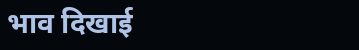भाव दिखाई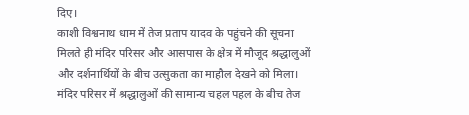दिए।
काशी विश्वनाथ धाम में तेज प्रताप यादव के पहुंचने की सूचना मिलते ही मंदिर परिसर और आसपास के क्षेत्र में मौजूद श्रद्धालुओं और दर्शनार्थियों के बीच उत्सुकता का माहौल देखने को मिला। मंदिर परिसर में श्रद्धालुओं की सामान्य चहल पहल के बीच तेज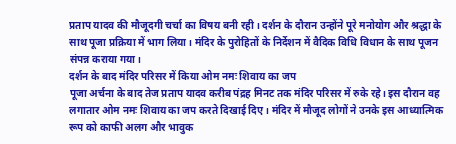प्रताप यादव की मौजूदगी चर्चा का विषय बनी रही। दर्शन के दौरान उन्होंने पूरे मनोयोग और श्रद्धा के साथ पूजा प्रक्रिया में भाग लिया। मंदिर के पुरोहितों के निर्देशन में वैदिक विधि विधान के साथ पूजन संपन्न कराया गया।
दर्शन के बाद मंदिर परिसर में किया ओम नमः शिवाय का जप
पूजा अर्चना के बाद तेज प्रताप यादव करीब पंद्रह मिनट तक मंदिर परिसर में रुके रहे। इस दौरान वह लगातार ओम नमः शिवाय का जप करते दिखाई दिए। मंदिर में मौजूद लोगों ने उनके इस आध्यात्मिक रूप को काफी अलग और भावुक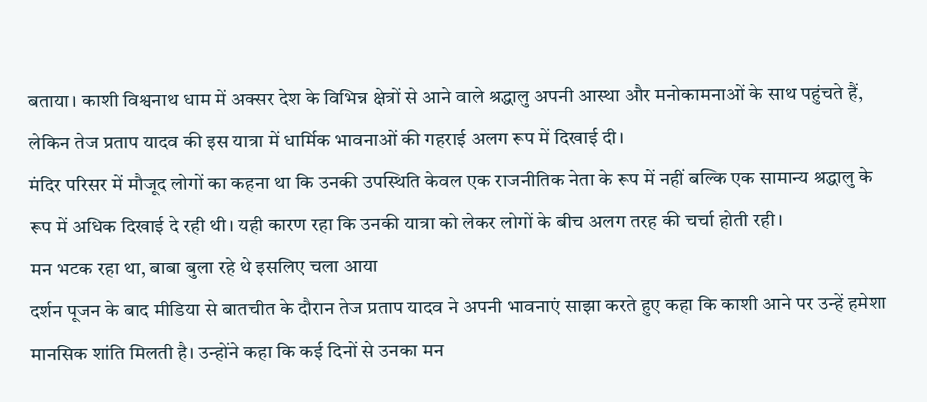बताया। काशी विश्वनाथ धाम में अक्सर देश के विभिन्न क्षेत्रों से आने वाले श्रद्धालु अपनी आस्था और मनोकामनाओं के साथ पहुंचते हैं, लेकिन तेज प्रताप यादव की इस यात्रा में धार्मिक भावनाओं की गहराई अलग रूप में दिखाई दी।
मंदिर परिसर में मौजूद लोगों का कहना था कि उनकी उपस्थिति केवल एक राजनीतिक नेता के रूप में नहीं बल्कि एक सामान्य श्रद्धालु के रूप में अधिक दिखाई दे रही थी। यही कारण रहा कि उनकी यात्रा को लेकर लोगों के बीच अलग तरह की चर्चा होती रही।
मन भटक रहा था, बाबा बुला रहे थे इसलिए चला आया
दर्शन पूजन के बाद मीडिया से बातचीत के दौरान तेज प्रताप यादव ने अपनी भावनाएं साझा करते हुए कहा कि काशी आने पर उन्हें हमेशा मानसिक शांति मिलती है। उन्होंने कहा कि कई दिनों से उनका मन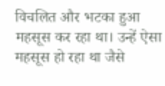विचलित और भटका हुआ महसूस कर रहा था। उन्हें ऐसा महसूस हो रहा था जैसे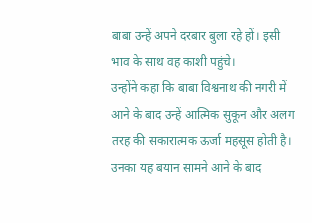बाबा उन्हें अपने दरबार बुला रहे हों। इसी भाव के साथ वह काशी पहुंचे।
उन्होंने कहा कि बाबा विश्वनाथ की नगरी में आने के बाद उन्हें आत्मिक सुकून और अलग तरह की सकारात्मक ऊर्जा महसूस होती है। उनका यह बयान सामने आने के बाद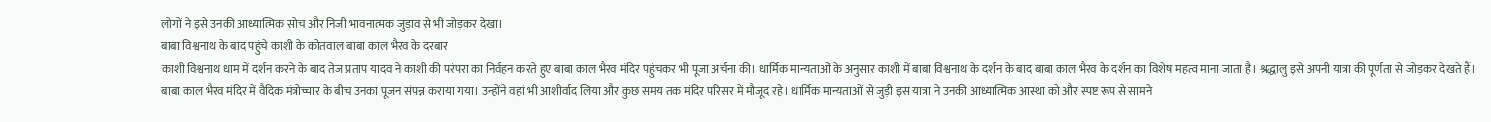लोगों ने इसे उनकी आध्यात्मिक सोच और निजी भावनात्मक जुड़ाव से भी जोड़कर देखा।
बाबा विश्वनाथ के बाद पहुंचे काशी के कोतवाल बाबा काल भैरव के दरबार
काशी विश्वनाथ धाम में दर्शन करने के बाद तेज प्रताप यादव ने काशी की परंपरा का निर्वहन करते हुए बाबा काल भैरव मंदिर पहुंचकर भी पूजा अर्चना की। धार्मिक मान्यताओं के अनुसार काशी में बाबा विश्वनाथ के दर्शन के बाद बाबा काल भैरव के दर्शन का विशेष महत्व माना जाता है। श्रद्धालु इसे अपनी यात्रा की पूर्णता से जोड़कर देखते हैं।
बाबा काल भैरव मंदिर में वैदिक मंत्रोच्चार के बीच उनका पूजन संपन्न कराया गया। उन्होंने वहां भी आशीर्वाद लिया और कुछ समय तक मंदिर परिसर में मौजूद रहे। धार्मिक मान्यताओं से जुड़ी इस यात्रा ने उनकी आध्यात्मिक आस्था को और स्पष्ट रूप से सामने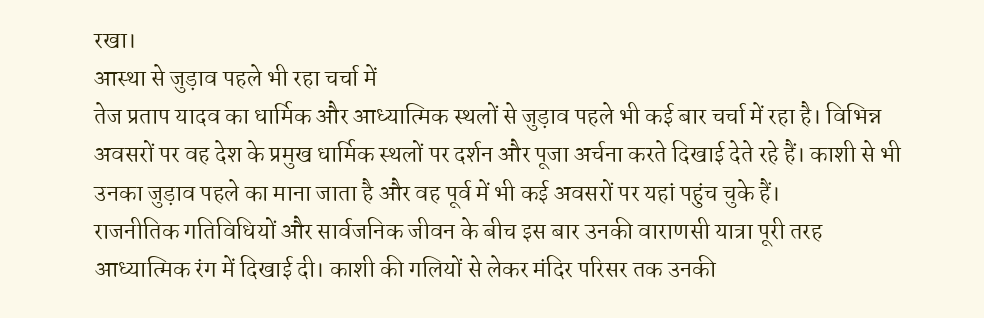रखा।
आस्था से जुड़ाव पहले भी रहा चर्चा में
तेज प्रताप यादव का धार्मिक और आध्यात्मिक स्थलों से जुड़ाव पहले भी कई बार चर्चा में रहा है। विभिन्न अवसरों पर वह देश के प्रमुख धार्मिक स्थलों पर दर्शन और पूजा अर्चना करते दिखाई देते रहे हैं। काशी से भी उनका जुड़ाव पहले का माना जाता है और वह पूर्व में भी कई अवसरों पर यहां पहुंच चुके हैं।
राजनीतिक गतिविधियों और सार्वजनिक जीवन के बीच इस बार उनकी वाराणसी यात्रा पूरी तरह आध्यात्मिक रंग में दिखाई दी। काशी की गलियों से लेकर मंदिर परिसर तक उनकी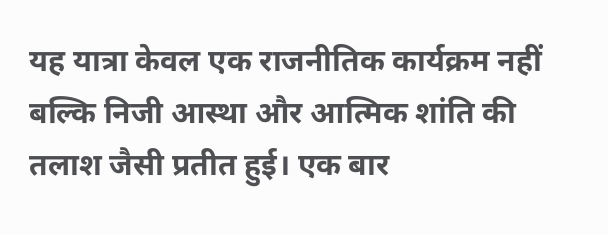यह यात्रा केवल एक राजनीतिक कार्यक्रम नहीं बल्कि निजी आस्था और आत्मिक शांति की तलाश जैसी प्रतीत हुई। एक बार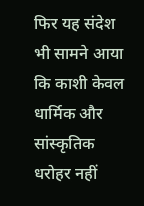फिर यह संदेश भी सामने आया कि काशी केवल धार्मिक और सांस्कृतिक धरोहर नहीं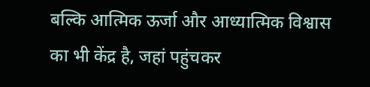बल्कि आत्मिक ऊर्जा और आध्यात्मिक विश्वास का भी केंद्र है, जहां पहुंचकर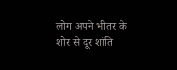लोग अपने भीतर के शोर से दूर शांति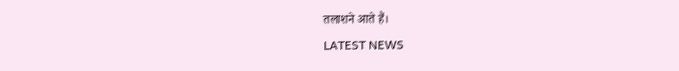तलाशने आते हैं।
LATEST NEWS